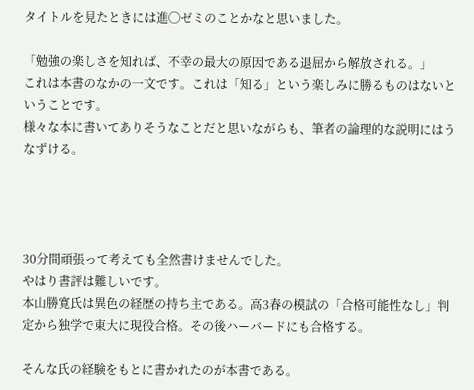タイトルを見たときには進◯ゼミのことかなと思いました。

「勉強の楽しさを知れば、不幸の最大の原因である退屈から解放される。」
これは本書のなかの一文です。これは「知る」という楽しみに勝るものはないということです。
様々な本に書いてありそうなことだと思いながらも、筆者の論理的な説明にはうなずける。




30分間頑張って考えても全然書けませんでした。
やはり書評は難しいです。
本山勝寛氏は異色の経歴の持ち主である。高3春の模試の「合格可能性なし」判定から独学で東大に現役合格。その後ハーバードにも合格する。

そんな氏の経験をもとに書かれたのが本書である。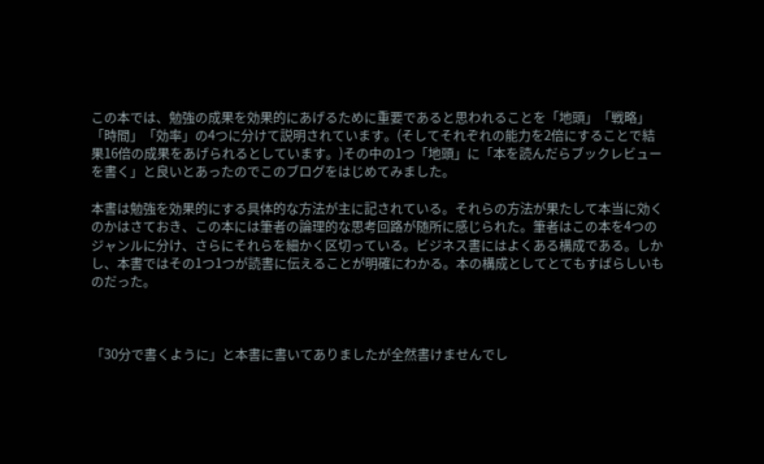この本では、勉強の成果を効果的にあげるために重要であると思われることを「地頭」「戦略」「時間」「効率」の4つに分けて説明されています。(そしてそれぞれの能力を2倍にすることで結果16倍の成果をあげられるとしています。)その中の1つ「地頭」に「本を読んだらブックレビューを書く」と良いとあったのでこのブログをはじめてみました。

本書は勉強を効果的にする具体的な方法が主に記されている。それらの方法が果たして本当に効くのかはさておき、この本には筆者の論理的な思考回路が随所に感じられた。筆者はこの本を4つのジャンルに分け、さらにそれらを細かく区切っている。ビジネス書にはよくある構成である。しかし、本書ではその1つ1つが読書に伝えることが明確にわかる。本の構成としてとてもすばらしいものだった。



「30分で書くように」と本書に書いてありましたが全然書けませんでし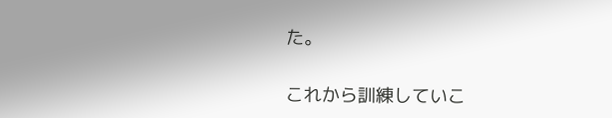た。

これから訓練していこ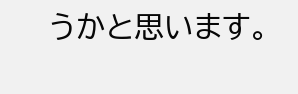うかと思います。